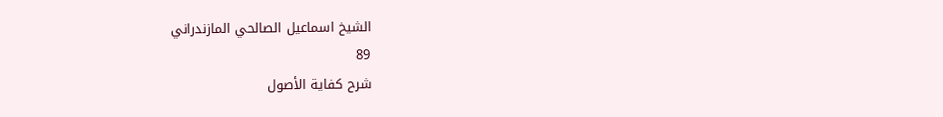الشيخ اسماعيل الصالحي المازندراني
89
شرح كفاية الأصول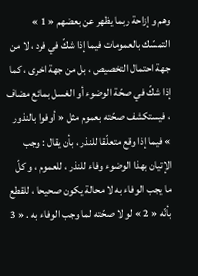وهم و إزاحة ربما يظهر عن بعضهم « 1 » التمسّك بالعمومات فيما إذا شكّ في فرد ، لا من جهة احتمال التخصيص ، بل من جهة اخرى ، كما إذا شكّ في صحّة الوضوء أو الغسل بمائع مضاف ، فيستكشف صحّته بعموم مثل « أوفوا بالنذور » فيما إذا وقع متعلّقا للنذر ، بأن يقال : وجب الإتيان بهذا الوضوء وفاء للنذر ، للعموم ، و كلّ ما يجب الوفاء به لا محالة يكون صحيحا ، للقطع بأنّه « 2 » لو لا صحّته لما وجب الوفاء به . « 3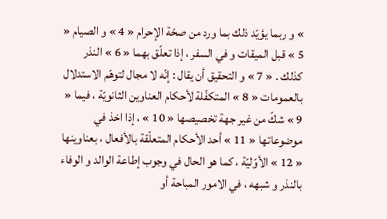» و ربما يؤيّد ذلك بما ورد من صحّة الإحرام « 4 » و الصيام « 5 » قبل الميقات و في السفر ، إذا تعلّق بهما « 6 » النذر كذلك . « 7 » و التحقيق أن يقال : إنّه لا مجال لتوهّم الاستدلال بالعمومات « 8 » المتكفّلة لأحكام العناوين الثانويّة ، فيما « 9 » شكّ من غير جهة تخصيصها « 10 » ، إذا اخذ في موضوعاتها « 11 » أحد الأحكام المتعلّقة بالأفعال ، بعناوينها « 12 » الأوّليّة ، كما هو الحال في وجوب إطاعة الوالد و الوفاء بالنذر و شبهه ، في الامور المباحة أو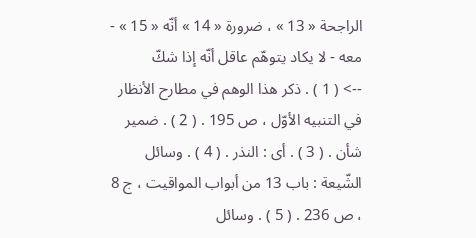الراجحة « 13 » ، ضرورة « 14 » أنّه « 15 » - معه - لا يكاد يتوهّم عاقل أنّه إذا شكّ
--> ( 1 ) . ذكر هذا الوهم في مطارح الأنظار في التنبيه الأوّل ، ص 195 . ( 2 ) . ضمير شأن . ( 3 ) . أى : النذر . ( 4 ) . وسائل الشّيعة : باب 13 من أبواب المواقيت ، ج 8 ، ص 236 . ( 5 ) . وسائل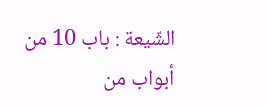الشّيعة : باب 10 من أبواب من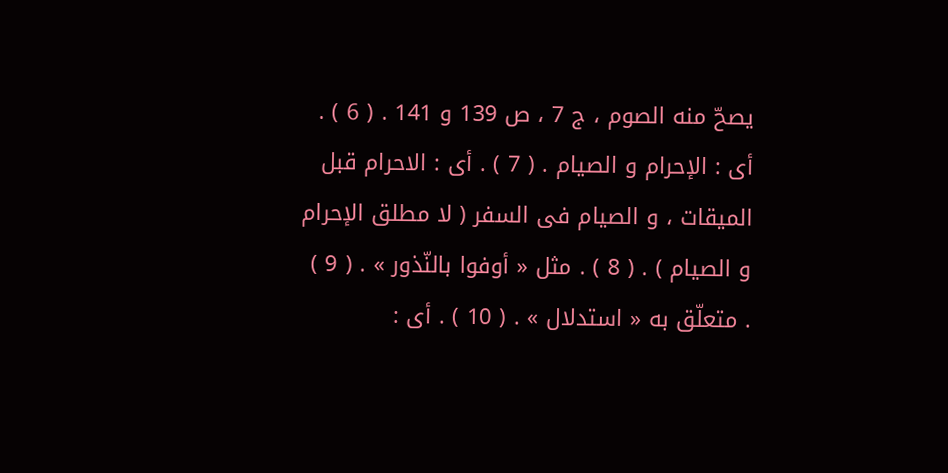يصحّ منه الصوم ، ج 7 ، ص 139 و 141 . ( 6 ) . أى : الإحرام و الصيام . ( 7 ) . أى : الاحرام قبل الميقات ، و الصيام فى السفر ( لا مطلق الإحرام و الصيام ) . ( 8 ) . مثل « أوفوا بالنّذور » . ( 9 ) . متعلّق به « استدلال » . ( 10 ) . أى :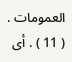العمومات . ( 11 ) . أى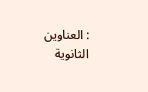: العناوين الثانوية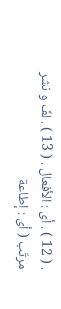. ( 12 ) . أى : الأفعال . ( 13 ) . لفّ و نشر مرتّب ( أى : إطاعة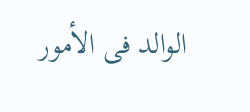الوالد فى الأمور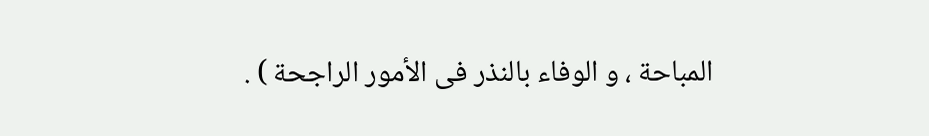المباحة ، و الوفاء بالنذر فى الأمور الراجحة ) .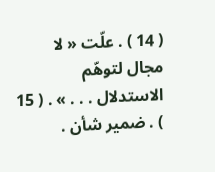( 14 ) . علّت « لا مجال لتوهّم الاستدلال . . . » . ( 15 ) . ضمير شأن .